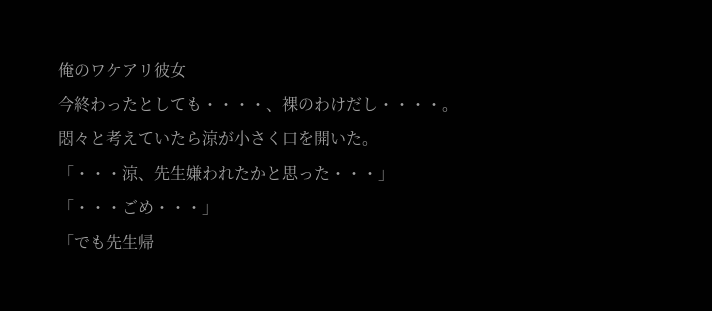俺のワケアリ彼女
今終わったとしても・・・・、裸のわけだし・・・・。
悶々と考えていたら涼が小さく口を開いた。
「・・・涼、先生嫌われたかと思った・・・」
「・・・ごめ・・・」
「でも先生帰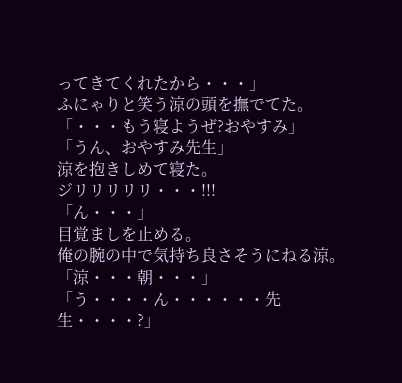ってきてくれたから・・・」
ふにゃりと笑う涼の頭を撫でてた。
「・・・もう寝ようぜ?おやすみ」
「うん、おやすみ先生」
涼を抱きしめて寝た。
ジリリリリリ・・・!!!
「ん・・・」
目覚ましを止める。
俺の腕の中で気持ち良さそうにねる涼。
「涼・・・朝・・・」
「う・・・・ん・・・・・・先生・・・・?」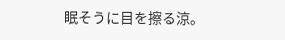眠そうに目を擦る涼。